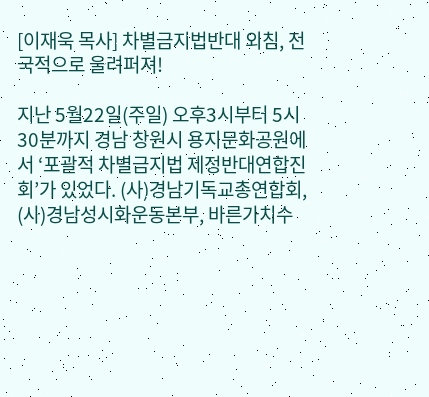[이재욱 목사] 차별금지법반대 외침, 전국적으로 울려퍼져!

지난 5월22일(주일) 오후3시부터 5시30분까지 경남 창원시 용지문화공원에서 ‘포괄적 차별금지법 제정반대연합진회’가 있었다. (사)경남기독교총연합회, (사)경남성시화운동본부, 바른가치수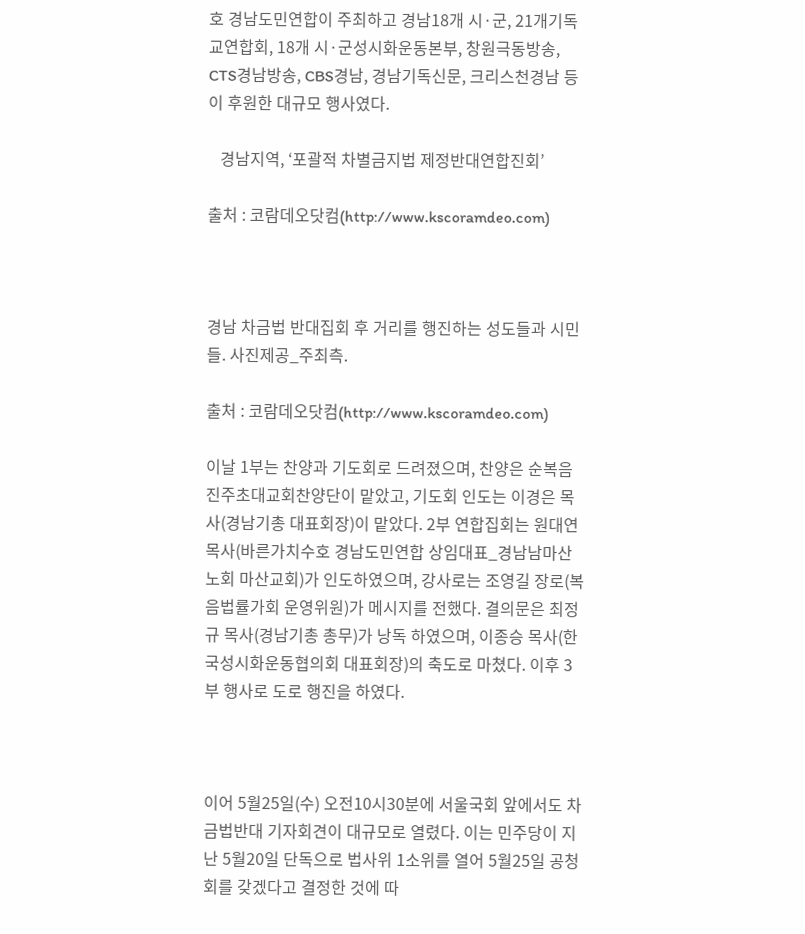호 경남도민연합이 주최하고 경남18개 시·군, 21개기독교연합회, 18개 시·군성시화운동본부, 창원극동방송, CTS경남방송, CBS경남, 경남기독신문, 크리스천경남 등이 후원한 대규모 행사였다.

   경남지역, ‘포괄적 차별금지법 제정반대연합진회’

출처 : 코람데오닷컴(http://www.kscoramdeo.com)



경남 차금법 반대집회 후 거리를 행진하는 성도들과 시민들. 사진제공_주최측.

출처 : 코람데오닷컴(http://www.kscoramdeo.com)

이날 1부는 찬양과 기도회로 드려졌으며, 찬양은 순복음진주초대교회찬양단이 맡았고, 기도회 인도는 이경은 목사(경남기총 대표회장)이 맡았다. 2부 연합집회는 원대연 목사(바른가치수호 경남도민연합 상임대표_경남남마산노회 마산교회)가 인도하였으며, 강사로는 조영길 장로(복음법률가회 운영위원)가 메시지를 전했다. 결의문은 최정규 목사(경남기총 총무)가 낭독 하였으며, 이종승 목사(한국성시화운동협의회 대표회장)의 축도로 마쳤다. 이후 3부 행사로 도로 행진을 하였다.



이어 5월25일(수) 오전10시30분에 서울국회 앞에서도 차금법반대 기자회견이 대규모로 열렸다. 이는 민주당이 지난 5월20일 단독으로 법사위 1소위를 열어 5월25일 공청회를 갖겠다고 결정한 것에 따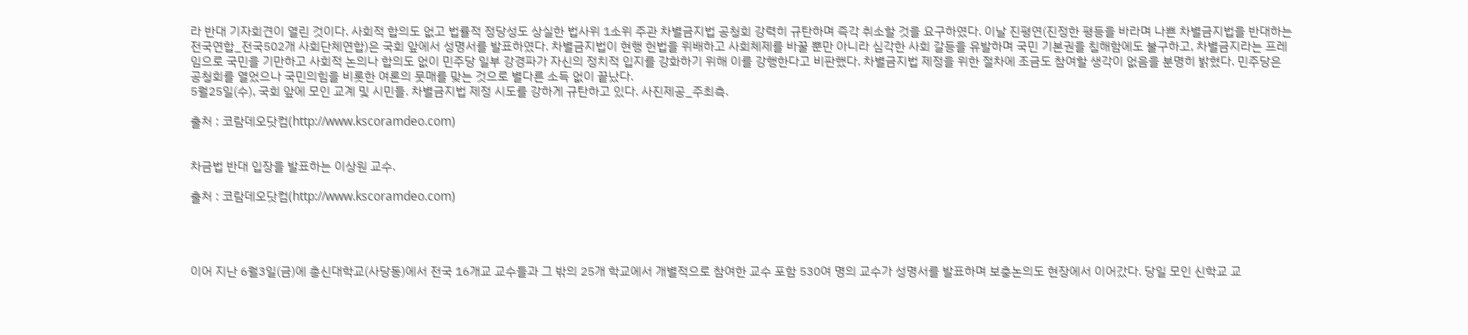라 반대 기자회견이 열린 것이다. 사회적 합의도 없고 법률적 정당성도 상실한 법사위 1소위 주관 차별금지법 공청회 강력히 규탄하며 즉각 취소할 것을 요구하였다. 이날 진평연(진정한 평등을 바라며 나쁜 차별금지법을 반대하는 전국연합_전국502개 사회단체연합)은 국회 앞에서 성명서를 발표하였다. 차별금지법이 현행 헌법을 위배하고 사회체제를 바꿀 뿐만 아니라 심각한 사회 갈등을 유발하며 국민 기본권을 침해함에도 불구하고, 차별금지라는 프레임으로 국민을 기만하고 사회적 논의나 합의도 없이 민주당 일부 강경파가 자신의 정치적 입지를 강화하기 위해 이를 강행한다고 비판했다. 차별금지법 제정을 위한 절차에 조금도 참여할 생각이 없음을 분명히 밝혔다. 민주당은 공청회를 열었으나 국민의힘을 비롯한 여론의 뭇매를 맞는 것으로 별다른 소득 없이 끝났다.
5월25일(수), 국회 앞에 모인 교계 및 시민들. 차별금지법 제정 시도를 강하게 규탄하고 있다. 사진제공_주최측.

출처 : 코람데오닷컴(http://www.kscoramdeo.com)


차금법 반대 입장을 발표하는 이상원 교수.

출처 : 코람데오닷컴(http://www.kscoramdeo.com)




이어 지난 6월3일(금)에 총신대학교(사당동)에서 전국 16개교 교수들과 그 밖의 25개 학교에서 개별적으로 참여한 교수 포함 530여 명의 교수가 성명서를 발표하며 보충논의도 현장에서 이어갔다. 당일 모인 신학교 교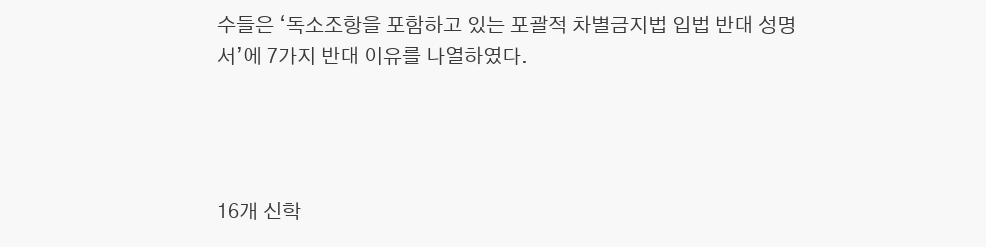수들은 ‘독소조항을 포함하고 있는 포괄적 차별금지법 입법 반대 성명서’에 7가지 반대 이유를 나열하였다.




16개 신학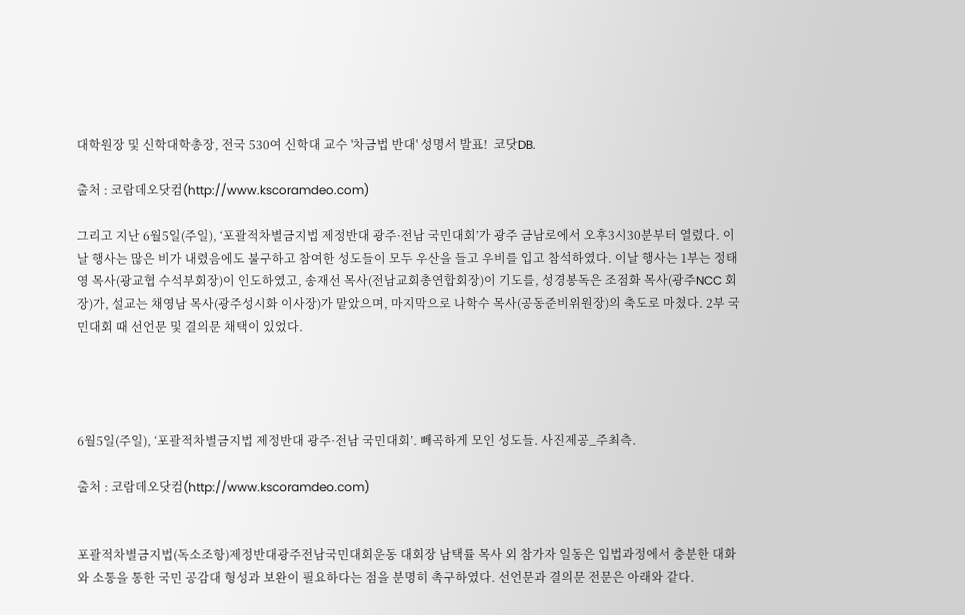대학원장 및 신학대학총장, 전국 530여 신학대 교수 '차금법 반대' 성명서 발표!  코닷DB.

출처 : 코람데오닷컴(http://www.kscoramdeo.com)

그리고 지난 6월5일(주일), ‘포괄적차별금지법 제정반대 광주·전남 국민대회’가 광주 금남로에서 오후3시30분부터 열렸다. 이날 행사는 많은 비가 내렸음에도 불구하고 참여한 성도들이 모두 우산을 들고 우비를 입고 참석하였다. 이날 행사는 1부는 정태영 목사(광교협 수석부회장)이 인도하였고, 송재선 목사(전남교회총연합회장)이 기도를, 성경봉독은 조점화 목사(광주NCC 회장)가, 설교는 채영남 목사(광주성시화 이사장)가 맡았으며, 마지막으로 나학수 목사(공동준비위원장)의 축도로 마쳤다. 2부 국민대회 때 선언문 및 결의문 채택이 있었다.




6월5일(주일), ‘포괄적차별금지법 제정반대 광주·전남 국민대회’. 빼곡하게 모인 성도들. 사진제공_주최측.

출처 : 코람데오닷컴(http://www.kscoramdeo.com)


포괄적차별금지법(독소조항)제정반대광주전남국민대회운동 대회장 남택률 목사 외 참가자 일동은 입법과정에서 충분한 대화와 소통을 통한 국민 공감대 형성과 보완이 필요하다는 점을 분명히 촉구하였다. 선언문과 결의문 전문은 아래와 같다.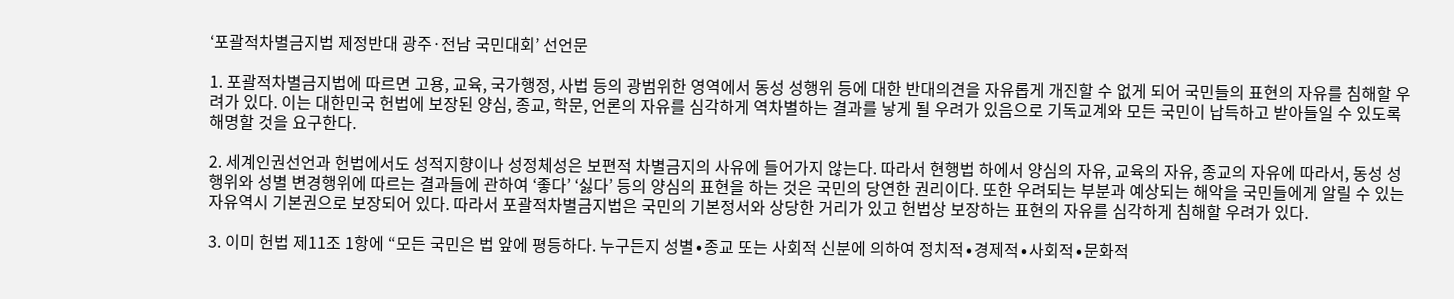‘포괄적차별금지법 제정반대 광주·전남 국민대회’ 선언문

1. 포괄적차별금지법에 따르면 고용, 교육, 국가행정, 사법 등의 광범위한 영역에서 동성 성행위 등에 대한 반대의견을 자유롭게 개진할 수 없게 되어 국민들의 표현의 자유를 침해할 우려가 있다. 이는 대한민국 헌법에 보장된 양심, 종교, 학문, 언론의 자유를 심각하게 역차별하는 결과를 낳게 될 우려가 있음으로 기독교계와 모든 국민이 납득하고 받아들일 수 있도록 해명할 것을 요구한다.

2. 세계인권선언과 헌법에서도 성적지향이나 성정체성은 보편적 차별금지의 사유에 들어가지 않는다. 따라서 현행법 하에서 양심의 자유, 교육의 자유, 종교의 자유에 따라서, 동성 성행위와 성별 변경행위에 따르는 결과들에 관하여 ‘좋다’ ‘싫다’ 등의 양심의 표현을 하는 것은 국민의 당연한 권리이다. 또한 우려되는 부분과 예상되는 해악을 국민들에게 알릴 수 있는 자유역시 기본권으로 보장되어 있다. 따라서 포괄적차별금지법은 국민의 기본정서와 상당한 거리가 있고 헌법상 보장하는 표현의 자유를 심각하게 침해할 우려가 있다.

3. 이미 헌법 제11조 1항에 “모든 국민은 법 앞에 평등하다. 누구든지 성별∙종교 또는 사회적 신분에 의하여 정치적∙경제적∙사회적∙문화적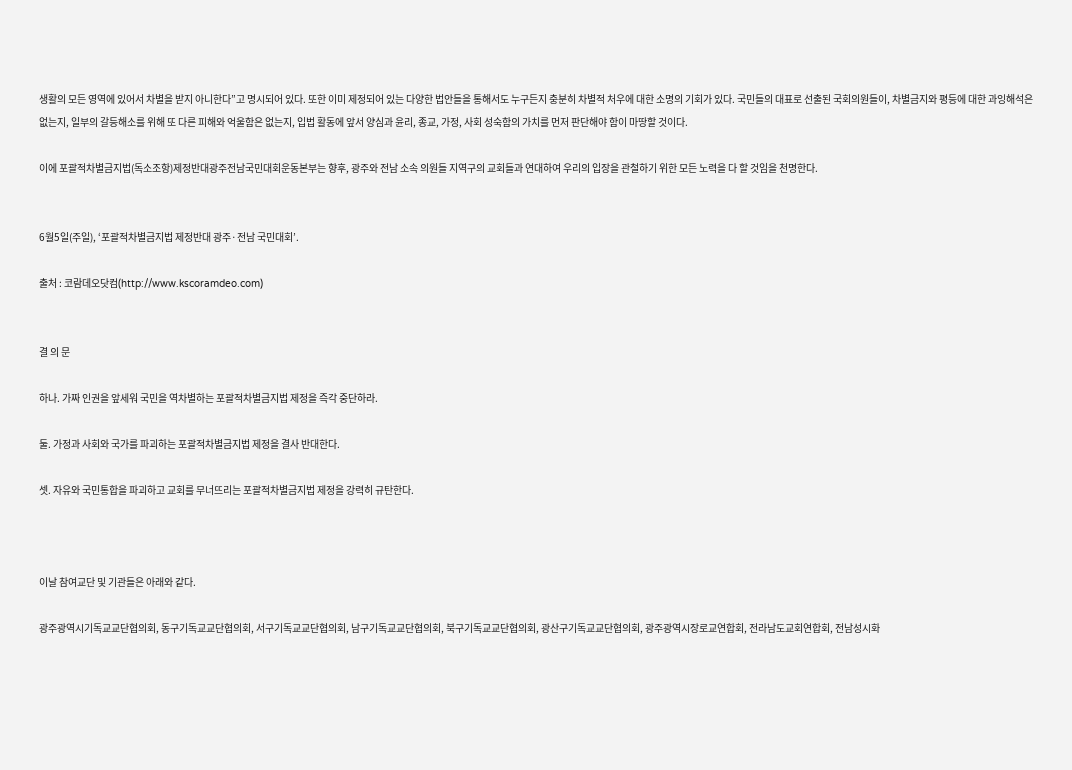생활의 모든 영역에 있어서 차별을 받지 아니한다”고 명시되어 있다. 또한 이미 제정되어 있는 다양한 법안들을 통해서도 누구든지 충분히 차별적 처우에 대한 소명의 기회가 있다. 국민들의 대표로 선출된 국회의원들이, 차별금지와 평등에 대한 과잉해석은 없는지, 일부의 갈등해소를 위해 또 다른 피해와 억울함은 없는지, 입법 활동에 앞서 양심과 윤리, 종교, 가정, 사회 성숙함의 가치를 먼저 판단해야 함이 마땅할 것이다.

이에 포괄적차별금지법(독소조항)제정반대광주전남국민대회운동본부는 향후, 광주와 전남 소속 의원들 지역구의 교회들과 연대하여 우리의 입장을 관철하기 위한 모든 노력을 다 할 것임을 천명한다.


6월5일(주일), ‘포괄적차별금지법 제정반대 광주·전남 국민대회’.

출처 : 코람데오닷컴(http://www.kscoramdeo.com)


결 의 문

하나. 가짜 인권을 앞세워 국민을 역차별하는 포괄적차별금지법 제정을 즉각 중단하라.

둘. 가정과 사회와 국가를 파괴하는 포괄적차별금지법 제정을 결사 반대한다.

셋. 자유와 국민통합을 파괴하고 교회를 무너뜨리는 포괄적차별금지법 제정을 강력히 규탄한다.



이날 참여교단 및 기관들은 아래와 같다.

광주광역시기독교교단협의회, 동구기독교교단협의회, 서구기독교교단협의회, 남구기독교교단협의회, 북구기독교교단협의회, 광산구기독교교단협의회, 광주광역시장로교연합회, 전라남도교회연합회, 전남성시화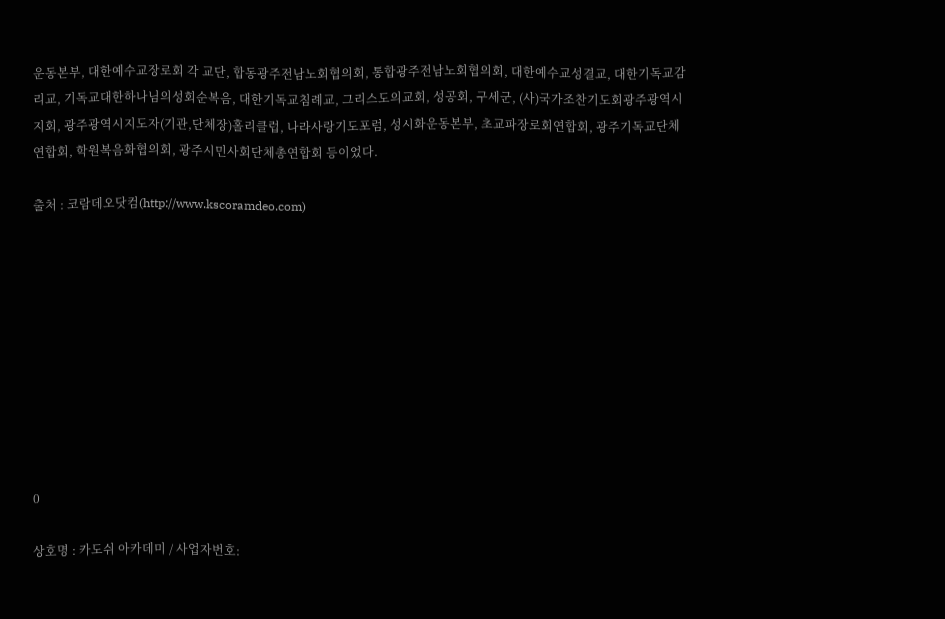운동본부, 대한예수교장로회 각 교단, 합동광주전남노회협의회, 통합광주전남노회협의회, 대한예수교성결교, 대한기독교감리교, 기독교대한하나님의성회순복음, 대한기독교침례교, 그리스도의교회, 성공회, 구세군, (사)국가조찬기도회광주광역시지회, 광주광역시지도자(기관,단체장)홀리클럽, 나라사랑기도포럼, 성시화운동본부, 초교파장로회연합회, 광주기독교단체연합회, 학원복음화협의회, 광주시민사회단체총연합회 등이었다.

출처 : 코람데오닷컴(http://www.kscoramdeo.com)










0

상호명 : 카도쉬 아카데미 / 사업자번호: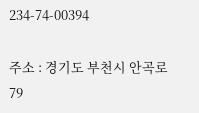234-74-00394

주소 : 경기도 부천시 안곡로 79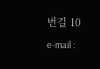번길 10
e-mail :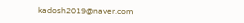kadosh2019@naver.com